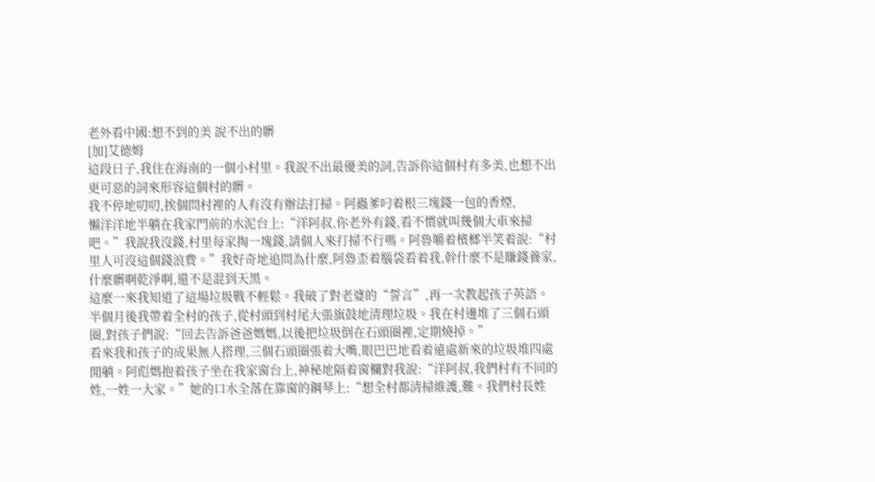老外看中國:想不到的美 說不出的髒
[加]艾德姆
這段日子,我住在海南的一個小村里。我說不出最優美的詞,告訴你這個村有多美,也想不出更可惡的詞來形容這個村的髒。
我不停地叨叨,挨個問村裡的人有沒有辦法打掃。阿蟲爹叼着根三塊錢一包的香煙,
懶洋洋地半躺在我家門前的水泥台上:“洋阿叔,你老外有錢,看不慣就叫幾個大車來掃吧。”我說我沒錢,村里每家掏一塊錢,請個人來打掃不行嗎。阿魯嚼着檳榔半笑着說:“村里人可沒這個錢浪費。”我好奇地追問為什麼,阿魯歪着腦袋看着我,幹什麼不是賺錢養家,什麼髒啊乾淨啊,還不是混到天黑。
這麼一來我知道了這場垃圾戰不輕鬆。我破了對老婆的“誓言”,再一次教起孩子英語。半個月後我帶着全村的孩子,從村頭到村尾大張旗鼓地清理垃圾。我在村邊堆了三個石頭圈,對孩子們說:“回去告訴爸爸媽媽,以後把垃圾倒在石頭圈裡,定期燒掉。”
看來我和孩子的成果無人搭理,三個石頭圈張着大嘴,眼巴巴地看着遠處新來的垃圾堆四處閒躺。阿彪媽抱着孩子坐在我家窗台上,神秘地隔着窗欄對我說:“洋阿叔,我們村有不同的姓,一姓一大家。”她的口水全落在靠窗的鋼琴上:“想全村都清掃維護,難。我們村長姓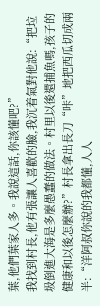葉,他們葉家人多。我說這話,你該懂吧?”
我找到村長,他有張讓人喜歡的臉,我沉着氣對他說:“把垃圾倒進大海是多麼愚蠢的做法。村里以後還捕魚嗎,孩子的健康和以後怎麼辦?”村長拿出長刀“咔”地把西瓜切成兩半:“洋阿叔你說的我都懂,人人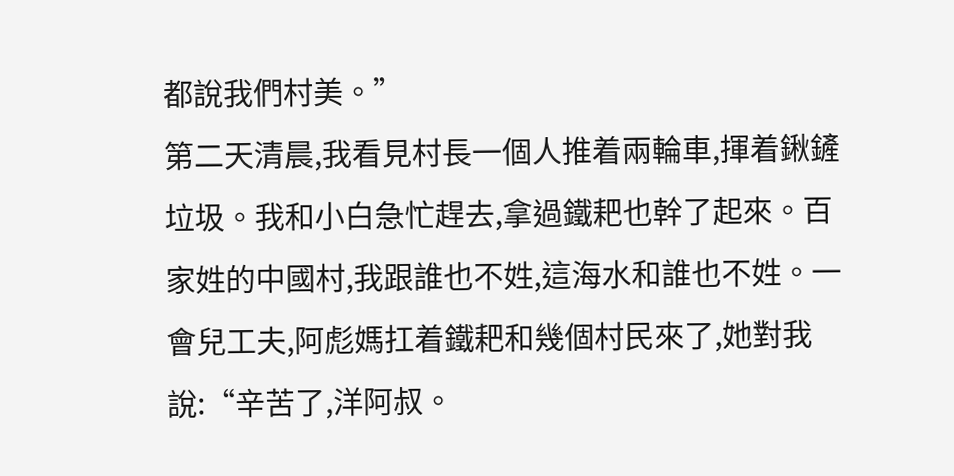都說我們村美。”
第二天清晨,我看見村長一個人推着兩輪車,揮着鍬鏟垃圾。我和小白急忙趕去,拿過鐵耙也幹了起來。百家姓的中國村,我跟誰也不姓,這海水和誰也不姓。一會兒工夫,阿彪媽扛着鐵耙和幾個村民來了,她對我說:“辛苦了,洋阿叔。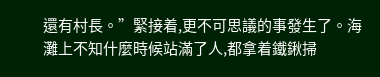還有村長。”緊接着,更不可思議的事發生了。海灘上不知什麼時候站滿了人,都拿着鐵鍬掃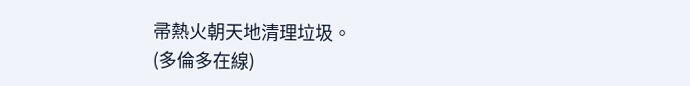帚熱火朝天地清理垃圾。
(多倫多在線)